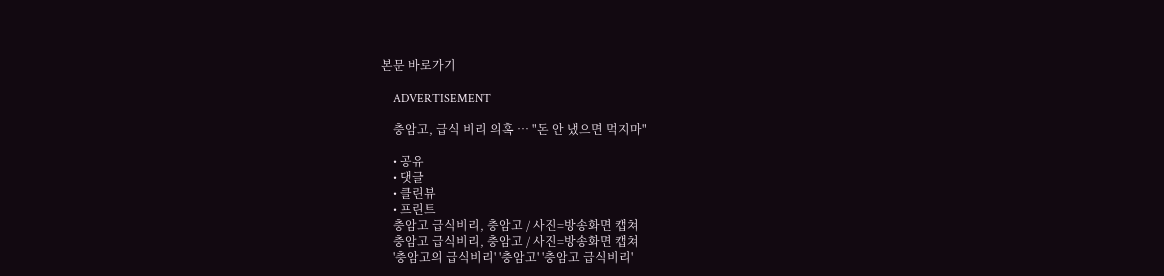본문 바로가기

    ADVERTISEMENT

    충암고, 급식 비리 의혹 … "돈 안 냈으면 먹지마"

    • 공유
    • 댓글
    • 클린뷰
    • 프린트
    충암고 급식비리, 충암고 / 사진=방송화면 캡쳐
    충암고 급식비리, 충암고 / 사진=방송화면 캡쳐
    '충암고의 급식비리' '충암고' '충암고 급식비리'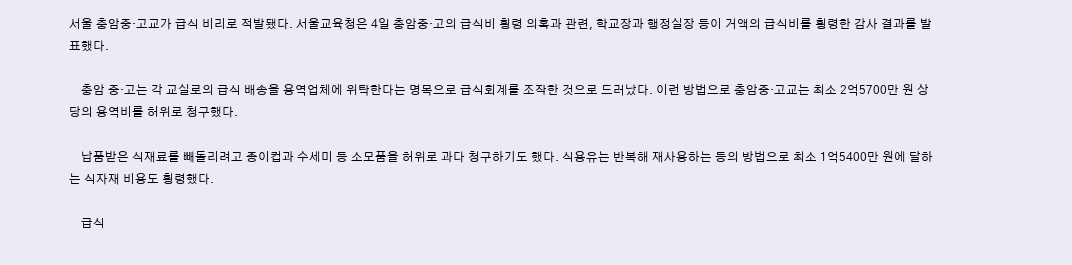서울 충암중·고교가 급식 비리로 적발됐다. 서울교육청은 4일 충암중·고의 급식비 횡령 의혹과 관련, 학교장과 행정실장 등이 거액의 급식비를 횡령한 감사 결과를 발표했다.

    충암 중·고는 각 교실로의 급식 배송을 용역업체에 위탁한다는 명목으로 급식회계를 조작한 것으로 드러났다. 이런 방법으로 충암중·고교는 최소 2억5700만 원 상당의 용역비를 허위로 청구했다.

    납품받은 식재료를 빼돌리려고 종이컵과 수세미 등 소모품을 허위로 과다 청구하기도 했다. 식용유는 반복해 재사용하는 등의 방법으로 최소 1억5400만 원에 달하는 식자재 비용도 횡령했다.

    급식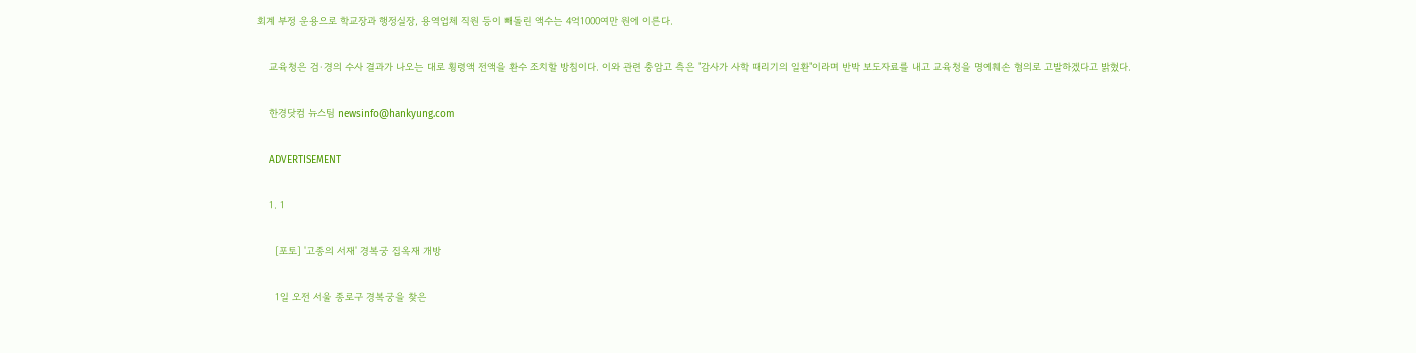회계 부정 운용으로 학교장과 행정실장, 용역업체 직원 등이 빼돌린 액수는 4억1000여만 원에 이른다.

    교육청은 검·경의 수사 결과가 나오는 대로 횡령액 전액을 환수 조치할 방침이다. 이와 관련 충암고 측은 "감사가 사학 때리기의 일환"이라며 반박 보도자료를 내고 교육청을 명예훼손 혐의로 고발하겠다고 밝혔다.

    한경닷컴 뉴스팀 newsinfo@hankyung.com

    ADVERTISEMENT

    1. 1

      [포토] '고종의 서재' 경복궁 집옥재 개방

      1일 오전 서울 종로구 경복궁을 찾은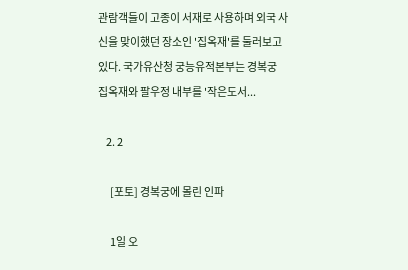관람객들이 고종이 서재로 사용하며 외국 사신을 맞이했던 장소인 '집옥재'를 둘러보고 있다. 국가유산청 궁능유적본부는 경복궁 집옥재와 팔우정 내부를 '작은도서...

    2. 2

      [포토] 경복궁에 몰린 인파

      1일 오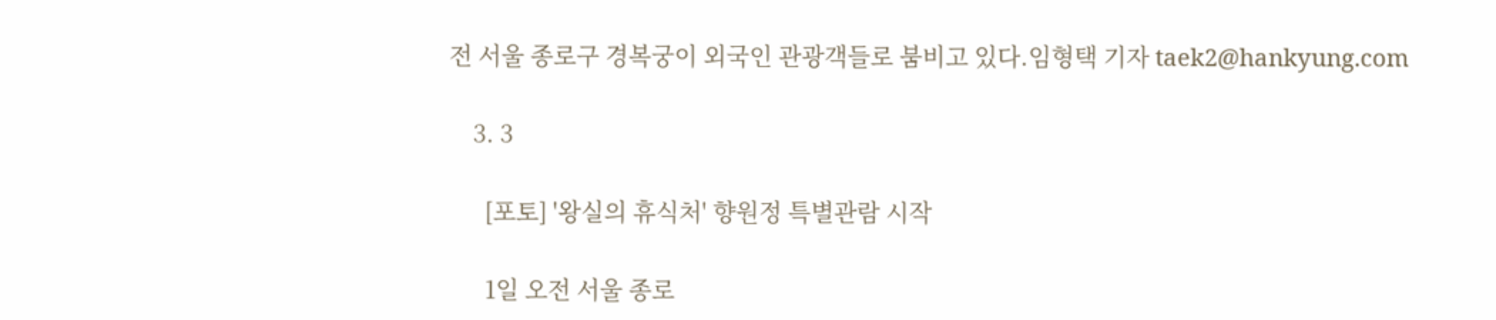전 서울 종로구 경복궁이 외국인 관광객들로 붐비고 있다.임형택 기자 taek2@hankyung.com

    3. 3

      [포토] '왕실의 휴식처' 향원정 특별관람 시작

      1일 오전 서울 종로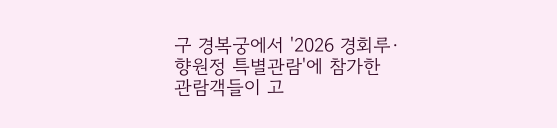구 경복궁에서 '2026 경회루·향원정 특별관람'에 참가한 관람객들이 고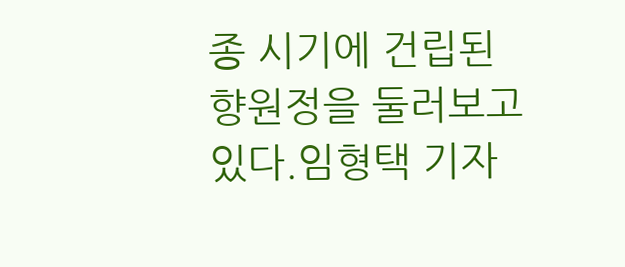종 시기에 건립된 향원정을 둘러보고 있다.임형택 기자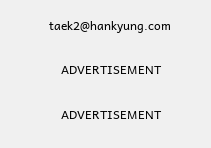taek2@hankyung.com

    ADVERTISEMENT

    ADVERTISEMENT